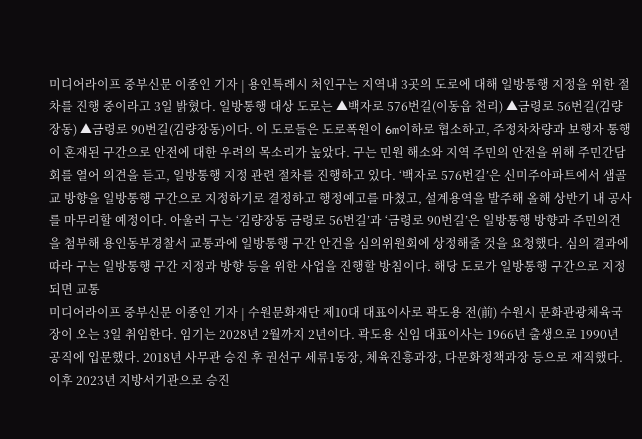미디어라이프 중부신문 이종인 기자 | 용인특례시 처인구는 지역내 3곳의 도로에 대해 일방통행 지정을 위한 절차를 진행 중이라고 3일 밝혔다. 일방통행 대상 도로는 ▲백자로 576번길(이동읍 천리) ▲금령로 56번길(김량장동) ▲금령로 90번길(김량장동)이다. 이 도로들은 도로폭원이 6m이하로 협소하고, 주정차차량과 보행자 통행이 혼재된 구간으로 안전에 대한 우려의 목소리가 높았다. 구는 민원 해소와 지역 주민의 안전을 위해 주민간담회를 열어 의견을 듣고, 일방통행 지정 관련 절차를 진행하고 있다. ‘백자로 576번길’은 신미주아파트에서 샘골교 방향을 일방통행 구간으로 지정하기로 결정하고 행정예고를 마쳤고, 설계용역을 발주해 올해 상반기 내 공사를 마무리할 예정이다. 아울러 구는 ‘김량장동 금령로 56번길’과 ‘금령로 90번길’은 일방통행 방향과 주민의견을 첨부해 용인동부경찰서 교통과에 일방통행 구간 안건을 심의위원회에 상정해줄 것을 요청했다. 심의 결과에 따라 구는 일방통행 구간 지정과 방향 등을 위한 사업을 진행할 방침이다. 해당 도로가 일방통행 구간으로 지정되면 교통
미디어라이프 중부신문 이종인 기자 | 수원문화재단 제10대 대표이사로 곽도용 전(前) 수원시 문화관광체육국장이 오는 3일 취임한다. 임기는 2028년 2월까지 2년이다. 곽도용 신임 대표이사는 1966년 출생으로 1990년 공직에 입문했다. 2018년 사무관 승진 후 권선구 세류1동장, 체육진흥과장, 다문화정책과장 등으로 재직했다. 이후 2023년 지방서기관으로 승진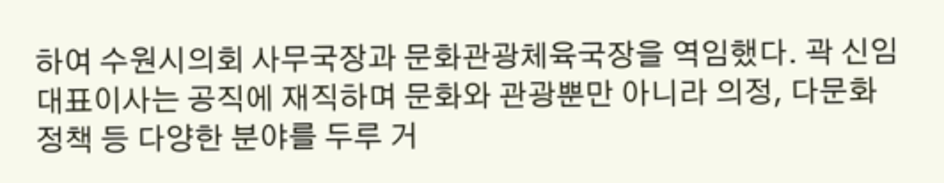하여 수원시의회 사무국장과 문화관광체육국장을 역임했다. 곽 신임 대표이사는 공직에 재직하며 문화와 관광뿐만 아니라 의정, 다문화 정책 등 다양한 분야를 두루 거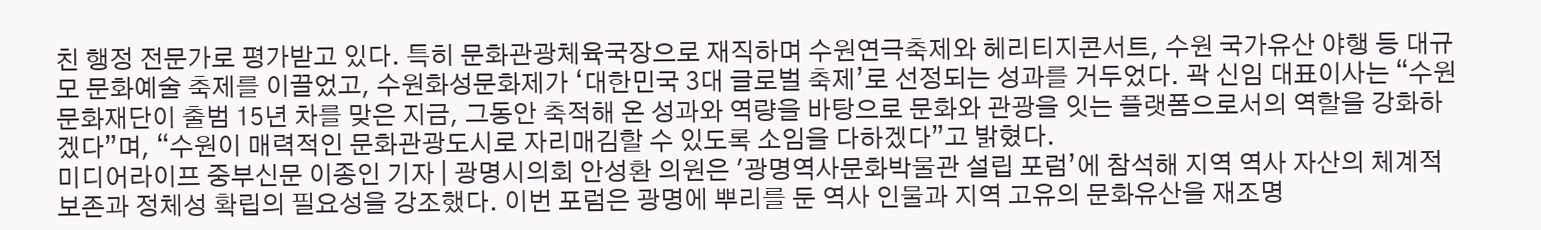친 행정 전문가로 평가받고 있다. 특히 문화관광체육국장으로 재직하며 수원연극축제와 헤리티지콘서트, 수원 국가유산 야행 등 대규모 문화예술 축제를 이끌었고, 수원화성문화제가 ‘대한민국 3대 글로벌 축제’로 선정되는 성과를 거두었다. 곽 신임 대표이사는 “수원문화재단이 출범 15년 차를 맞은 지금, 그동안 축적해 온 성과와 역량을 바탕으로 문화와 관광을 잇는 플랫폼으로서의 역할을 강화하겠다”며, “수원이 매력적인 문화관광도시로 자리매김할 수 있도록 소임을 다하겠다”고 밝혔다.
미디어라이프 중부신문 이종인 기자 | 광명시의회 안성환 의원은 '광명역사문화박물관 설립 포럼’에 참석해 지역 역사 자산의 체계적 보존과 정체성 확립의 필요성을 강조했다. 이번 포럼은 광명에 뿌리를 둔 역사 인물과 지역 고유의 문화유산을 재조명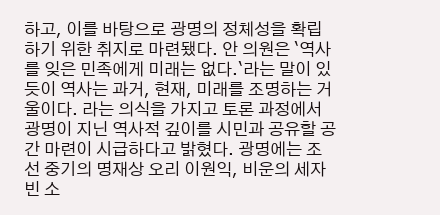하고, 이를 바탕으로 광명의 정체성을 확립하기 위한 취지로 마련됐다. 안 의원은 `역사를 잊은 민족에게 미래는 없다.`라는 말이 있듯이 역사는 과거, 현재, 미래를 조명하는 거울이다. 라는 의식을 가지고 토론 과정에서 광명이 지닌 역사적 깊이를 시민과 공유할 공간 마련이 시급하다고 밝혔다. 광명에는 조선 중기의 명재상 오리 이원익, 비운의 세자빈 소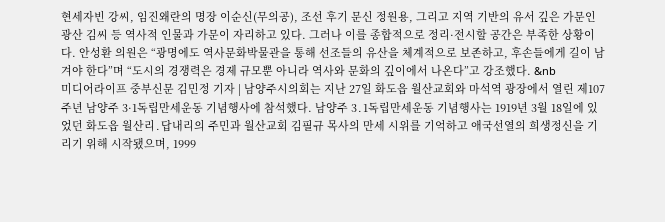현세자빈 강씨, 임진왜란의 명장 이순신(무의공), 조선 후기 문신 정원용, 그리고 지역 기반의 유서 깊은 가문인 광산 김씨 등 역사적 인물과 가문이 자리하고 있다. 그러나 이를 종합적으로 정리·전시할 공간은 부족한 상황이다. 안성환 의원은 “광명에도 역사문화박물관을 통해 선조들의 유산을 체계적으로 보존하고, 후손들에게 길이 남겨야 한다”며 “도시의 경쟁력은 경제 규모뿐 아니라 역사와 문화의 깊이에서 나온다”고 강조했다. &nb
미디어라이프 중부신문 김민정 기자 | 남양주시의회는 지난 27일 화도읍 월산교회와 마석역 광장에서 열린 제107주년 남양주 3·1독립만세운동 기념행사에 참석했다. 남양주 3․1독립만세운동 기념행사는 1919년 3월 18일에 있었던 화도읍 월산리․답내리의 주민과 월산교회 김필규 목사의 만세 시위를 기억하고 애국선열의 희생정신을 기리기 위해 시작됐으며, 1999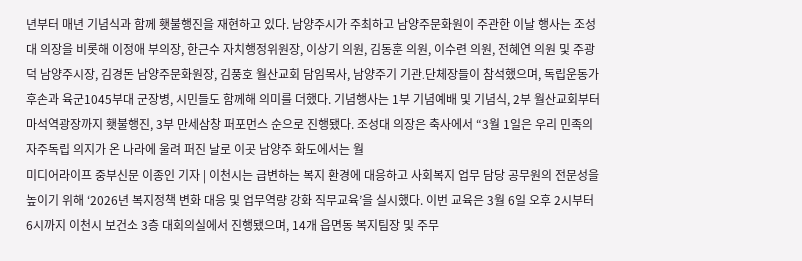년부터 매년 기념식과 함께 횃불행진을 재현하고 있다. 남양주시가 주최하고 남양주문화원이 주관한 이날 행사는 조성대 의장을 비롯해 이정애 부의장, 한근수 자치행정위원장, 이상기 의원, 김동훈 의원, 이수련 의원, 전혜연 의원 및 주광덕 남양주시장, 김경돈 남양주문화원장, 김풍호 월산교회 담임목사, 남양주기 기관․단체장들이 참석했으며, 독립운동가 후손과 육군1045부대 군장병, 시민들도 함께해 의미를 더했다. 기념행사는 1부 기념예배 및 기념식, 2부 월산교회부터 마석역광장까지 횃불행진, 3부 만세삼창 퍼포먼스 순으로 진행됐다. 조성대 의장은 축사에서 “3월 1일은 우리 민족의 자주독립 의지가 온 나라에 울려 퍼진 날로 이곳 남양주 화도에서는 월
미디어라이프 중부신문 이종인 기자 | 이천시는 급변하는 복지 환경에 대응하고 사회복지 업무 담당 공무원의 전문성을 높이기 위해 ‘2026년 복지정책 변화 대응 및 업무역량 강화 직무교육’을 실시했다. 이번 교육은 3월 6일 오후 2시부터 6시까지 이천시 보건소 3층 대회의실에서 진행됐으며, 14개 읍면동 복지팀장 및 주무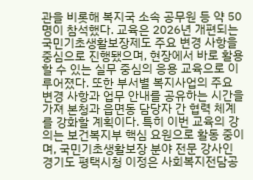관을 비롯해 복지국 소속 공무원 등 약 50명이 참석했다. 교육은 2026년 개편되는 국민기초생활보장제도 주요 변경 사항을 중심으로 진행됐으며, 현장에서 바로 활용할 수 있는 실무 중심의 응용 교육으로 이루어졌다. 또한 부서별 복지사업의 주요 변경 사항과 업무 안내를 공유하는 시간을 가져 본청과 읍면동 담당자 간 협력 체계를 강화할 계획이다. 특히 이번 교육의 강의는 보건복지부 핵심 요원으로 활동 중이며, 국민기초생활보장 분야 전문 강사인 경기도 평택시청 이정은 사회복지전담공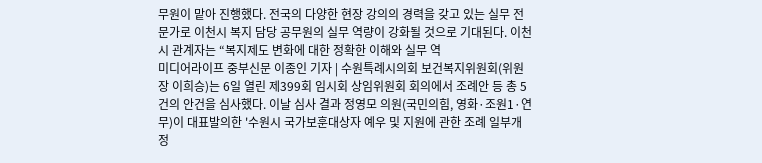무원이 맡아 진행했다. 전국의 다양한 현장 강의의 경력을 갖고 있는 실무 전문가로 이천시 복지 담당 공무원의 실무 역량이 강화될 것으로 기대된다. 이천시 관계자는 “복지제도 변화에 대한 정확한 이해와 실무 역
미디어라이프 중부신문 이종인 기자 | 수원특례시의회 보건복지위원회(위원장 이희승)는 6일 열린 제399회 임시회 상임위원회 회의에서 조례안 등 총 5건의 안건을 심사했다. 이날 심사 결과 정영모 의원(국민의힘, 영화·조원1·연무)이 대표발의한 '수원시 국가보훈대상자 예우 및 지원에 관한 조례 일부개정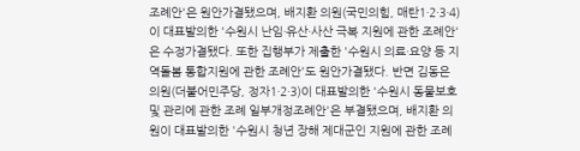조례안'은 원안가결됐으며, 배지환 의원(국민의힘, 매탄1·2·3·4)이 대표발의한 '수원시 난임·유산·사산 극복 지원에 관한 조례안'은 수정가결됐다. 또한 집행부가 제출한 '수원시 의료·요양 등 지역돌봄 통합지원에 관한 조례안'도 원안가결됐다. 반면 김동은 의원(더불어민주당, 정자1·2·3)이 대표발의한 '수원시 동물보호 및 관리에 관한 조례 일부개정조례안'은 부결됐으며, 배지환 의원이 대표발의한 '수원시 청년 장해 제대군인 지원에 관한 조례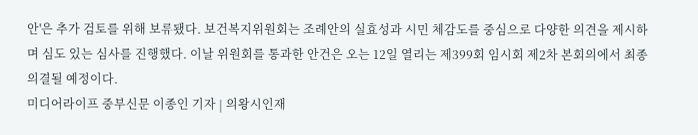안'은 추가 검토를 위해 보류됐다. 보건복지위원회는 조례안의 실효성과 시민 체감도를 중심으로 다양한 의견을 제시하며 심도 있는 심사를 진행했다. 이날 위원회를 통과한 안건은 오는 12일 열리는 제399회 임시회 제2차 본회의에서 최종 의결될 예정이다.
미디어라이프 중부신문 이종인 기자 | 의왕시인재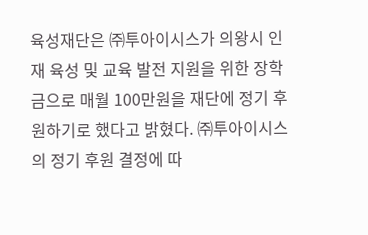육성재단은 ㈜투아이시스가 의왕시 인재 육성 및 교육 발전 지원을 위한 장학금으로 매월 100만원을 재단에 정기 후원하기로 했다고 밝혔다. ㈜투아이시스의 정기 후원 결정에 따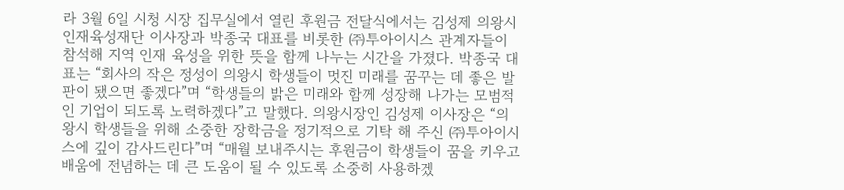라 3월 6일 시청 시장 집무실에서 열린 후원금 전달식에서는 김성제 의왕시인재육성재단 이사장과 박종국 대표를 비롯한 ㈜투아이시스 관계자들이 참석해 지역 인재 육성을 위한 뜻을 함께 나누는 시간을 가졌다. 박종국 대표는 “회사의 작은 정성이 의왕시 학생들이 멋진 미래를 꿈꾸는 데 좋은 발판이 됐으면 좋겠다”며 “학생들의 밝은 미래와 함께 성장해 나가는 모범적인 기업이 되도록 노력하겠다”고 말했다. 의왕시장인 김성제 이사장은 “의왕시 학생들을 위해 소중한 장학금을 정기적으로 기탁 해 주신 ㈜투아이시스에 깊이 감사드린다”며 “매월 보내주시는 후원금이 학생들이 꿈을 키우고 배움에 전념하는 데 큰 도움이 될 수 있도록 소중히 사용하겠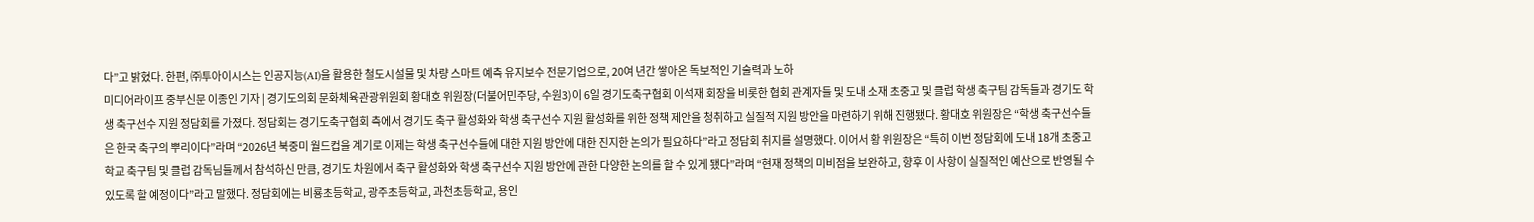다”고 밝혔다. 한편, ㈜투아이시스는 인공지능(AI)을 활용한 철도시설물 및 차량 스마트 예측 유지보수 전문기업으로, 20여 년간 쌓아온 독보적인 기술력과 노하
미디어라이프 중부신문 이종인 기자 | 경기도의회 문화체육관광위원회 황대호 위원장(더불어민주당, 수원3)이 6일 경기도축구협회 이석재 회장을 비롯한 협회 관계자들 및 도내 소재 초중고 및 클럽 학생 축구팀 감독들과 경기도 학생 축구선수 지원 정담회를 가졌다. 정담회는 경기도축구협회 측에서 경기도 축구 활성화와 학생 축구선수 지원 활성화를 위한 정책 제안을 청취하고 실질적 지원 방안을 마련하기 위해 진행됐다. 황대호 위원장은 “학생 축구선수들은 한국 축구의 뿌리이다”라며 “2026년 북중미 월드컵을 계기로 이제는 학생 축구선수들에 대한 지원 방안에 대한 진지한 논의가 필요하다”라고 정담회 취지를 설명했다. 이어서 황 위원장은 “특히 이번 정담회에 도내 18개 초중고 학교 축구팀 및 클럽 감독님들께서 참석하신 만큼, 경기도 차원에서 축구 활성화와 학생 축구선수 지원 방안에 관한 다양한 논의를 할 수 있게 됐다”라며 “현재 정책의 미비점을 보완하고, 향후 이 사항이 실질적인 예산으로 반영될 수 있도록 할 예정이다”라고 말했다. 정담회에는 비룡초등학교, 광주초등학교, 과천초등학교, 용인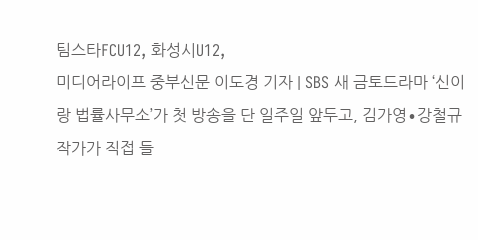팀스타FCU12, 화성시U12,
미디어라이프 중부신문 이도경 기자 | SBS 새 금토드라마 ‘신이랑 법률사무소’가 첫 방송을 단 일주일 앞두고, 김가영∙강철규 작가가 직접 들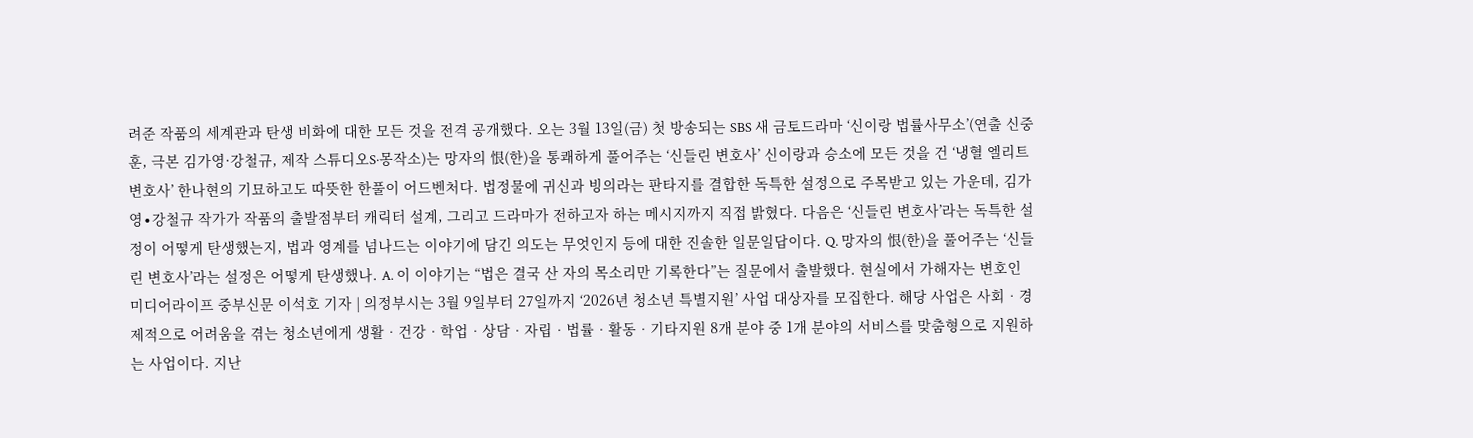려준 작품의 세계관과 탄생 비화에 대한 모든 것을 전격 공개했다. 오는 3월 13일(금) 첫 방송되는 SBS 새 금토드라마 ‘신이랑 법률사무소’(연출 신중훈, 극본 김가영·강철규, 제작 스튜디오S·몽작소)는 망자의 恨(한)을 통쾌하게 풀어주는 ‘신들린 변호사’ 신이랑과 승소에 모든 것을 건 ‘냉혈 엘리트 변호사’ 한나현의 기묘하고도 따뜻한 한풀이 어드벤처다. 법정물에 귀신과 빙의라는 판타지를 결합한 독특한 설정으로 주목받고 있는 가운데, 김가영∙강철규 작가가 작품의 출발점부터 캐릭터 설계, 그리고 드라마가 전하고자 하는 메시지까지 직접 밝혔다. 다음은 ‘신들린 변호사’라는 독특한 설정이 어떻게 탄생했는지, 법과 영계를 넘나드는 이야기에 담긴 의도는 무엇인지 등에 대한 진솔한 일문일답이다. Q. 망자의 恨(한)을 풀어주는 ‘신들린 변호사’라는 설정은 어떻게 탄생했나. A. 이 이야기는 “법은 결국 산 자의 목소리만 기록한다”는 질문에서 출발했다. 현실에서 가해자는 변호인
미디어라이프 중부신문 이석호 기자 | 의정부시는 3월 9일부터 27일까지 ‘2026년 청소년 특별지원’ 사업 대상자를 모집한다. 해당 사업은 사회‧경제적으로 어려움을 겪는 청소년에게 생활‧건강‧학업‧상담‧자립‧법률‧활동‧기타지원 8개 분야 중 1개 분야의 서비스를 맞춤형으로 지원하는 사업이다. 지난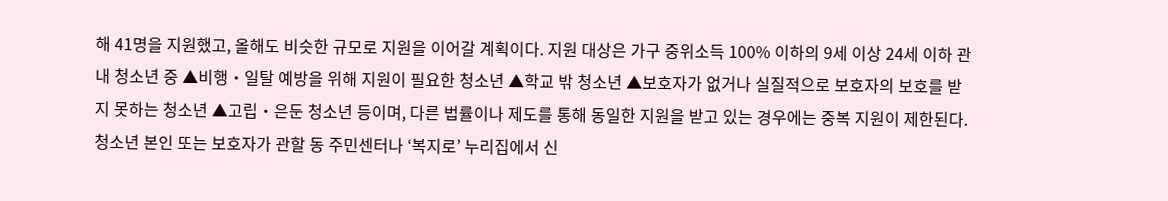해 41명을 지원했고, 올해도 비슷한 규모로 지원을 이어갈 계획이다. 지원 대상은 가구 중위소득 100% 이하의 9세 이상 24세 이하 관내 청소년 중 ▲비행‧일탈 예방을 위해 지원이 필요한 청소년 ▲학교 밖 청소년 ▲보호자가 없거나 실질적으로 보호자의 보호를 받지 못하는 청소년 ▲고립‧은둔 청소년 등이며, 다른 법률이나 제도를 통해 동일한 지원을 받고 있는 경우에는 중복 지원이 제한된다. 청소년 본인 또는 보호자가 관할 동 주민센터나 ‘복지로’ 누리집에서 신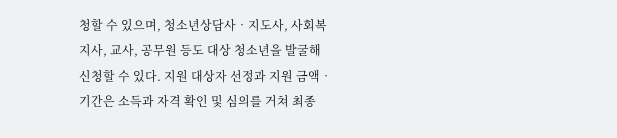청할 수 있으며, 청소년상담사‧지도사, 사회복지사, 교사, 공무원 등도 대상 청소년을 발굴해 신청할 수 있다. 지원 대상자 선정과 지원 금액‧기간은 소득과 자격 확인 및 심의를 거쳐 최종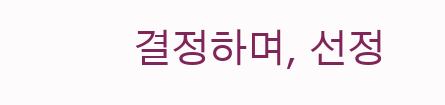결정하며, 선정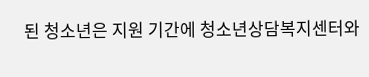된 청소년은 지원 기간에 청소년상담복지센터와